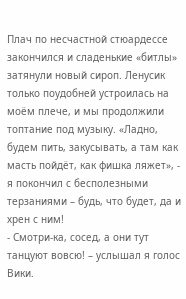Плач по несчастной стюардессе закончился и сладенькие «битлы» затянули новый сироп. Ленусик только поудобней устроилась на моём плече, и мы продолжили топтание под музыку. «Ладно, будем пить, закусывать, а там как масть пойдёт, как фишка ляжет», - я покончил с бесполезными терзаниями – будь, что будет, да и хрен с ним!
- Смотри-ка, сосед, а они тут танцуют вовсю! – услышал я голос Вики.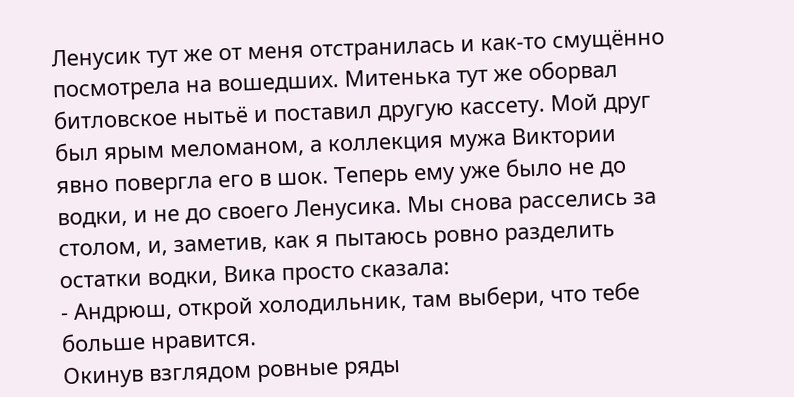Ленусик тут же от меня отстранилась и как-то смущённо посмотрела на вошедших. Митенька тут же оборвал битловское нытьё и поставил другую кассету. Мой друг был ярым меломаном, а коллекция мужа Виктории явно повергла его в шок. Теперь ему уже было не до водки, и не до своего Ленусика. Мы снова расселись за столом, и, заметив, как я пытаюсь ровно разделить остатки водки, Вика просто сказала:
- Андрюш, открой холодильник, там выбери, что тебе больше нравится.
Окинув взглядом ровные ряды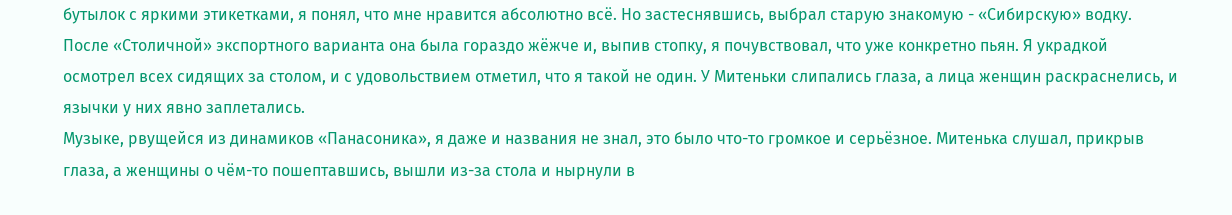бутылок с яркими этикетками, я понял, что мне нравится абсолютно всё. Но застеснявшись, выбрал старую знакомую - «Сибирскую» водку. После «Столичной» экспортного варианта она была гораздо жёжче и, выпив стопку, я почувствовал, что уже конкретно пьян. Я украдкой осмотрел всех сидящих за столом, и с удовольствием отметил, что я такой не один. У Митеньки слипались глаза, а лица женщин раскраснелись, и язычки у них явно заплетались.
Музыке, рвущейся из динамиков «Панасоника», я даже и названия не знал, это было что-то громкое и серьёзное. Митенька слушал, прикрыв глаза, а женщины о чём-то пошептавшись, вышли из-за стола и нырнули в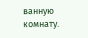ванную комнату.